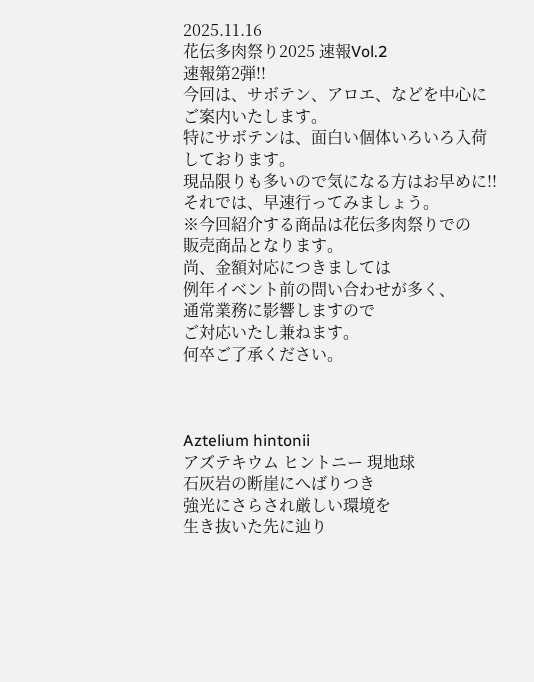2025.11.16
花伝多肉祭り2025 速報Vol.2
速報第2弾!!
今回は、サボテン、アロエ、などを中心に
ご案内いたします。
特にサボテンは、面白い個体いろいろ入荷
しております。
現品限りも多いので気になる方はお早めに!!
それでは、早速行ってみましょう。
※今回紹介する商品は花伝多肉祭りでの
販売商品となります。
尚、金額対応につきましては
例年イベント前の問い合わせが多く、
通常業務に影響しますので
ご対応いたし兼ねます。
何卒ご了承ください。



Aztelium hintonii
アズテキウム ヒントニー 現地球
石灰岩の断崖にへばりつき
強光にさらされ厳しい環境を
生き抜いた先に辿り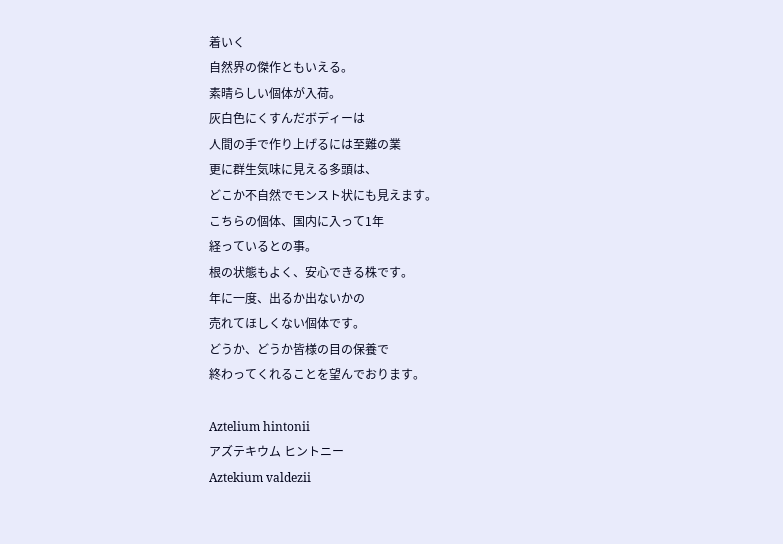着いく
自然界の傑作ともいえる。
素晴らしい個体が入荷。
灰白色にくすんだボディーは
人間の手で作り上げるには至難の業
更に群生気味に見える多頭は、
どこか不自然でモンスト状にも見えます。
こちらの個体、国内に入って1年
経っているとの事。
根の状態もよく、安心できる株です。
年に一度、出るか出ないかの
売れてほしくない個体です。
どうか、どうか皆様の目の保養で
終わってくれることを望んでおります。

Aztelium hintonii
アズテキウム ヒントニー
Aztekium valdezii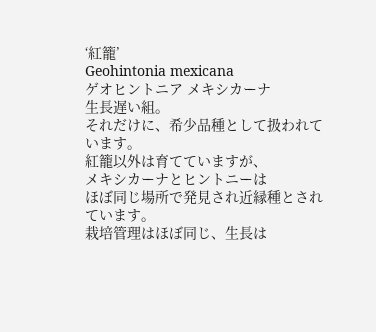‘紅籠’
Geohintonia mexicana
ゲオヒントニア メキシカーナ
生長遅い組。
それだけに、希少品種として扱われています。
紅籠以外は育てていますが、
メキシカーナとヒントニーは
ほぼ同じ場所で発見され近縁種とされています。
栽培管理はほぼ同じ、生長は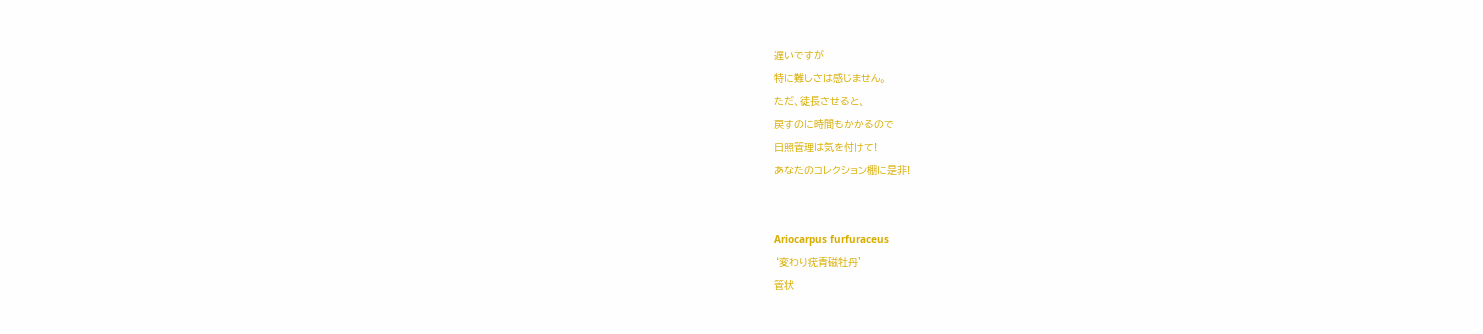遅いですが
特に難しさは感じません。
ただ、徒長させると、
戻すのに時間もかかるので
日照管理は気を付けて!
あなたのコレクション棚に是非!


Ariocarpus furfuraceus
‘変わり疣青磁牡丹’
管状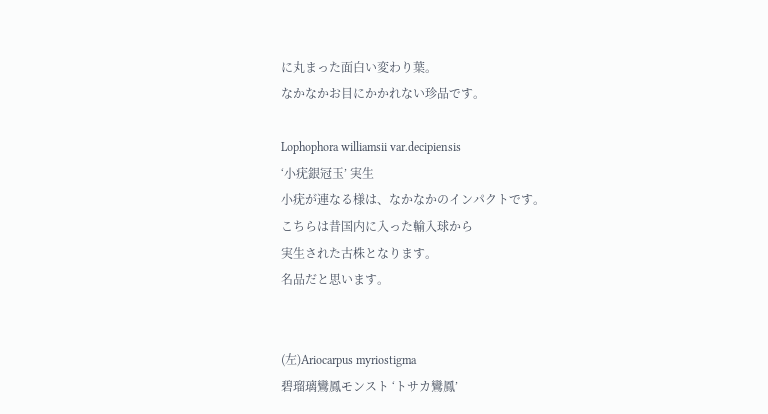に丸まった面白い変わり葉。
なかなかお目にかかれない珍品です。

Lophophora williamsii var.decipiensis
‘小疣銀冠玉’ 実生
小疣が連なる様は、なかなかのインパクトです。
こちらは昔国内に入った輸入球から
実生された古株となります。
名品だと思います。


(左)Ariocarpus myriostigma
碧瑠璃鸞鳳モンスト ‘トサカ鸞鳳’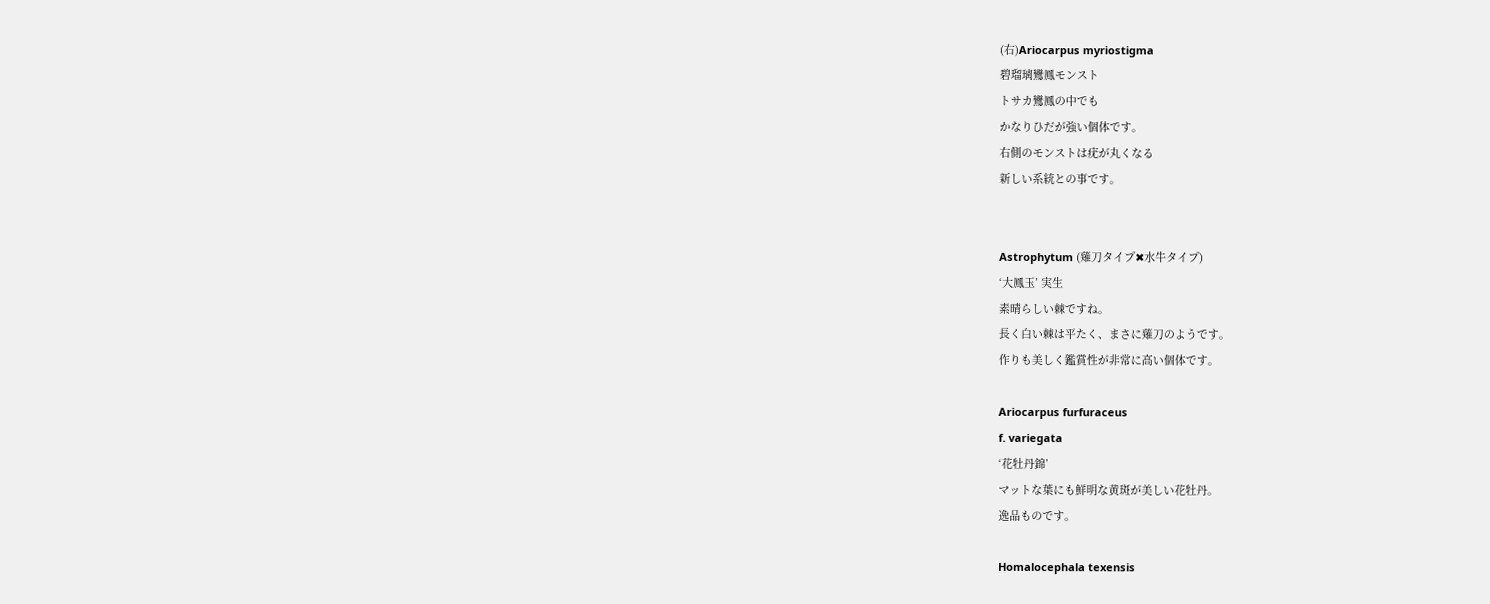(右)Ariocarpus myriostigma
碧瑠璃鸞鳳モンスト
トサカ鸞鳳の中でも
かなりひだが強い個体です。
右側のモンストは疣が丸くなる
新しい系統との事です。


Astrophytum (薙刀タイプ✖水牛タイプ)
‘大鳳玉’ 実生
素晴らしい棘ですね。
長く白い棘は平たく、まさに薙刀のようです。
作りも美しく鑑賞性が非常に高い個体です。

Ariocarpus furfuraceus
f. variegata
‘花牡丹錦’
マットな葉にも鮮明な黄斑が美しい花牡丹。
逸品ものです。

Homalocephala texensis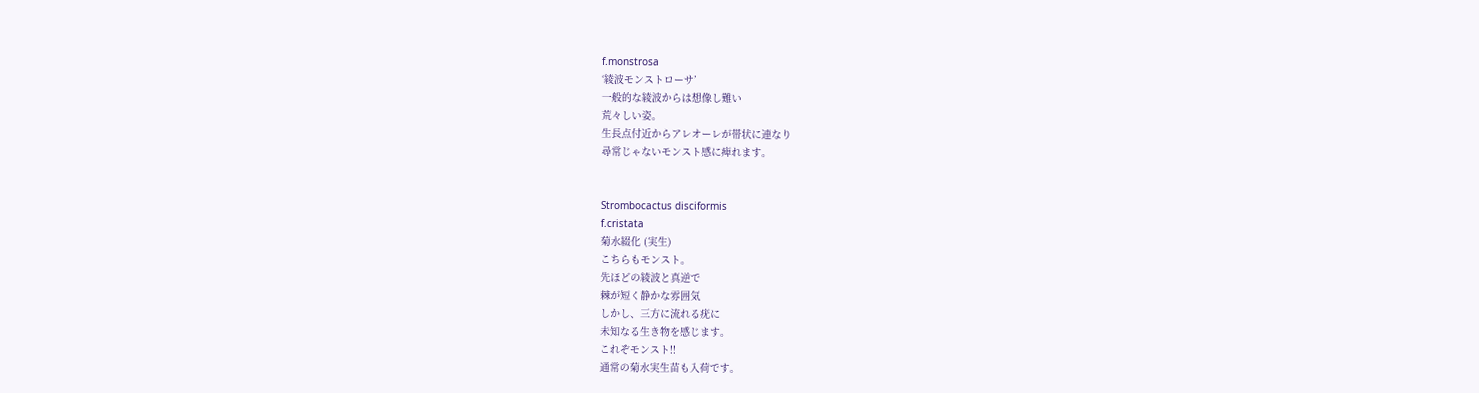f.monstrosa
‘綾波モンストローサ’
一般的な綾波からは想像し難い
荒々しい姿。
生長点付近からアレオーレが帯状に連なり
尋常じゃないモンスト感に痺れます。


Strombocactus disciformis
f.cristata
菊水綴化 (実生)
こちらもモンスト。
先ほどの綾波と真逆で
棘が短く静かな雰囲気
しかし、三方に流れる疣に
未知なる生き物を感じます。
これぞモンスト!!
通常の菊水実生苗も入荷です。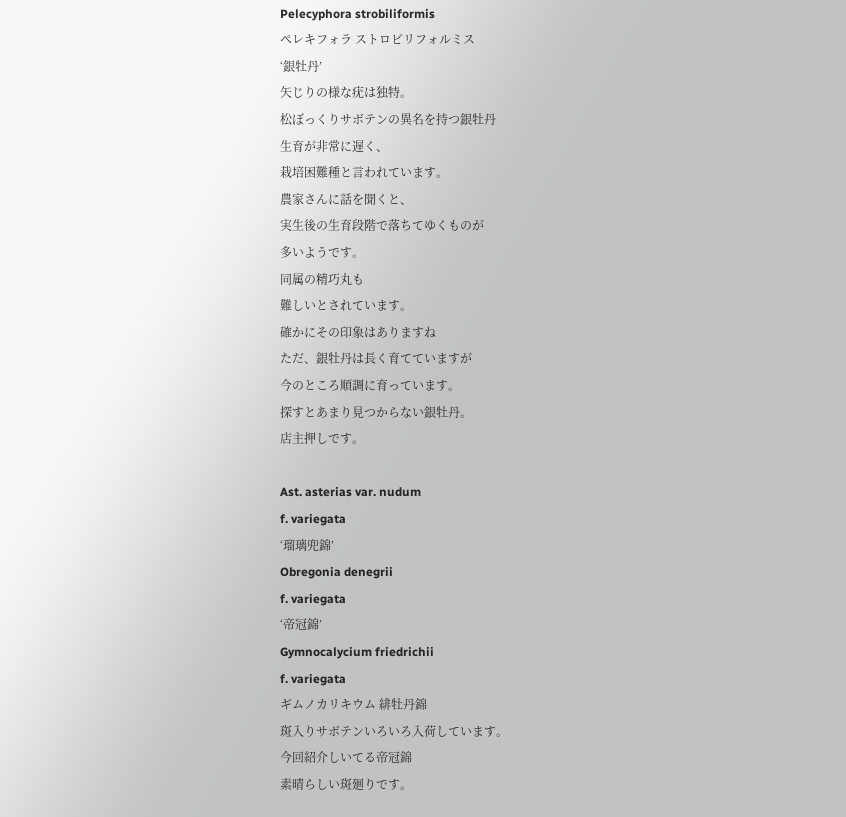Pelecyphora strobiliformis
ペレキフォラ ストロビリフォルミス
‘銀牡丹’
矢じりの様な疣は独特。
松ぼっくりサボテンの異名を持つ銀牡丹
生育が非常に遅く、
栽培困難種と言われています。
農家さんに話を聞くと、
実生後の生育段階で落ちてゆくものが
多いようです。
同属の精巧丸も
難しいとされています。
確かにその印象はありますね
ただ、銀牡丹は長く育てていますが
今のところ順調に育っています。
探すとあまり見つからない銀牡丹。
店主押しです。

Ast. asterias var. nudum
f. variegata
‘瑠璃兜錦’
Obregonia denegrii
f. variegata
‘帝冠錦’
Gymnocalycium friedrichii
f. variegata
ギムノカリキウム 緋牡丹錦
斑入りサボテンいろいろ入荷しています。
今回紹介しいてる帝冠錦
素晴らしい斑廻りです。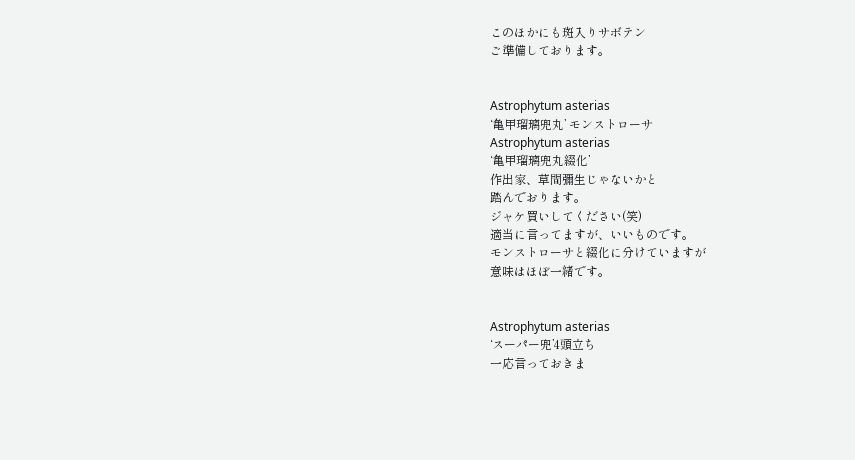このほかにも斑入りサボテン
ご準備しております。


Astrophytum asterias
‘亀甲瑠璃兜丸’ モンストローサ
Astrophytum asterias
‘亀甲瑠璃兜丸綴化’
作出家、草間彌生じゃないかと
踏んでおります。
ジャケ買いしてください(笑)
適当に言ってますが、いいものです。
モンストローサと綴化に分けていますが
意味はほぼ一緒です。


Astrophytum asterias
‘スーパー兜’4頭立ち
一応言っておきま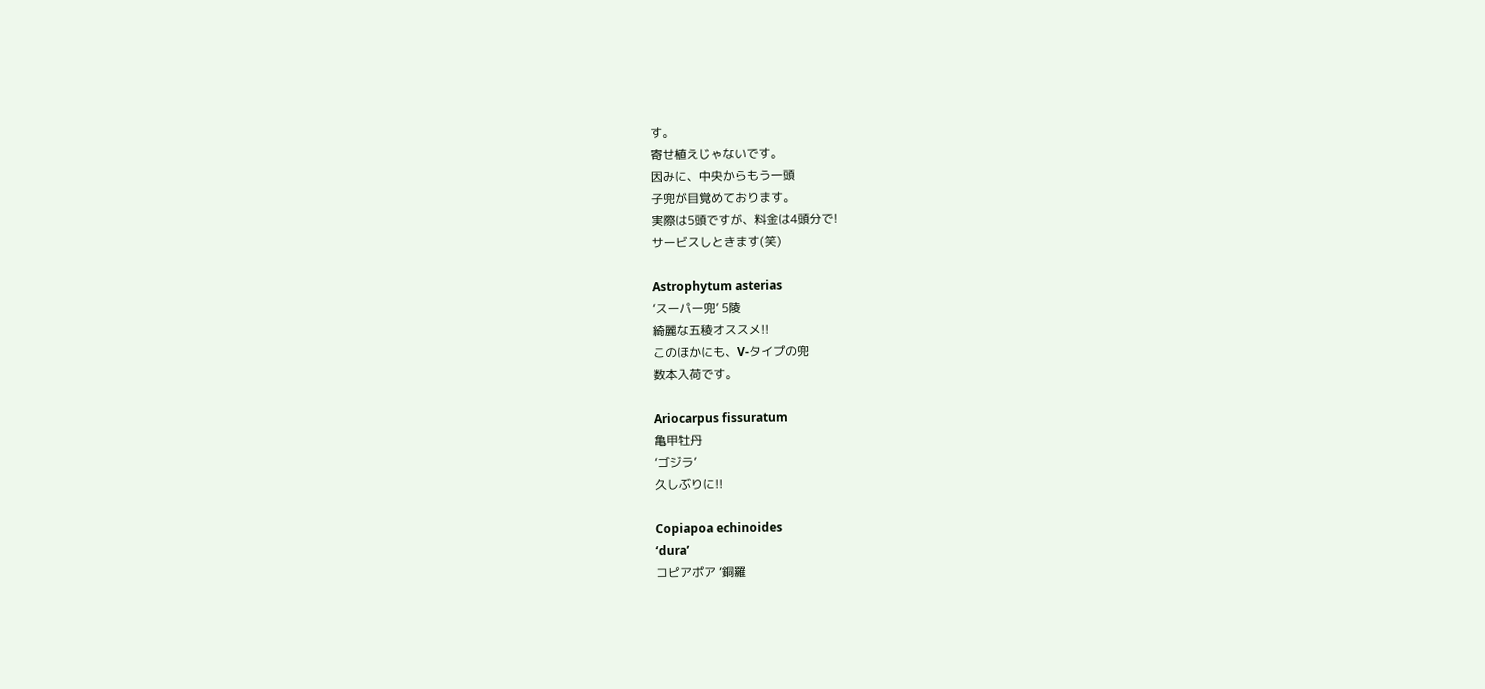す。
寄せ植えじゃないです。
因みに、中央からもう一頭
子兜が目覚めております。
実際は5頭ですが、料金は4頭分で!
サービスしときます(笑)

Astrophytum asterias
‘スーパー兜’ 5陵
綺麗な五稜オススメ!!
このほかにも、V-タイプの兜
数本入荷です。

Ariocarpus fissuratum
亀甲牡丹
‘ゴジラ’
久しぶりに!!

Copiapoa echinoides
‘dura’
コピアポア ‘銅羅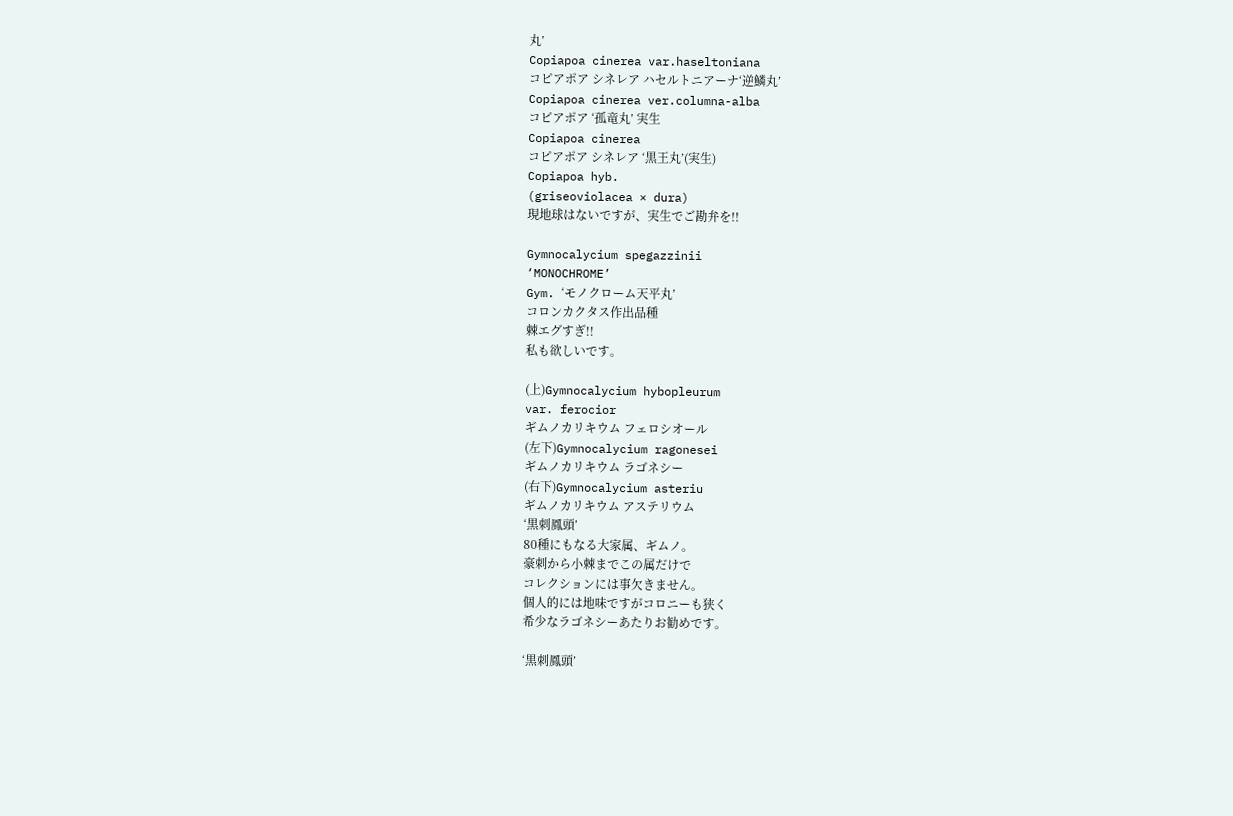丸’
Copiapoa cinerea var.haseltoniana
コピアポア シネレア ハセルトニアーナ‘逆鱗丸’
Copiapoa cinerea ver.columna-alba
コピアポア ‘孤竜丸’ 実生
Copiapoa cinerea
コピアポア シネレア ‘黒王丸’(実生)
Copiapoa hyb.
(griseoviolacea × dura)
現地球はないですが、実生でご勘弁を!!

Gymnocalycium spegazzinii
‘MONOCHROME’
Gym. ‘モノクローム天平丸’
コロンカクタス作出品種
棘エグすぎ!!
私も欲しいです。

(上)Gymnocalycium hybopleurum
var. ferocior
ギムノカリキウム フェロシオール
(左下)Gymnocalycium ragonesei
ギムノカリキウム ラゴネシー
(右下)Gymnocalycium asteriu
ギムノカリキウム アステリウム
‘黒刺鳳頭’
80種にもなる大家属、ギムノ。
豪刺から小棘までこの属だけで
コレクションには事欠きません。
個人的には地味ですがコロニーも狭く
希少なラゴネシーあたりお勧めです。

‘黒刺鳳頭’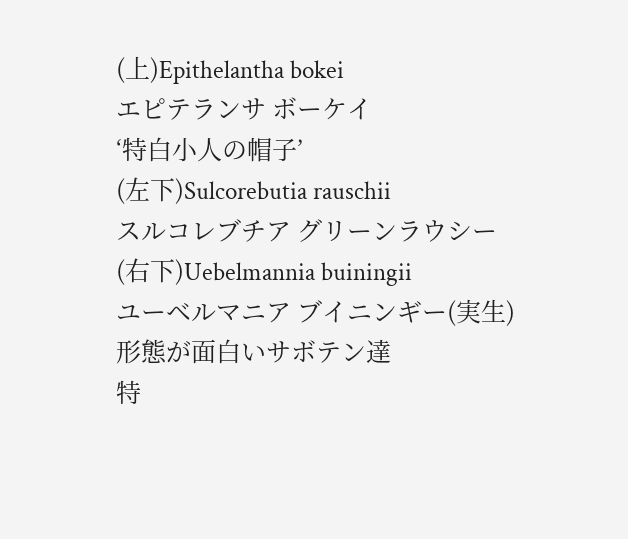(上)Epithelantha bokei
エピテランサ ボーケイ
‘特白小人の帽子’
(左下)Sulcorebutia rauschii
スルコレブチア グリーンラウシー
(右下)Uebelmannia buiningii
ユーベルマニア ブイニンギー(実生)
形態が面白いサボテン達
特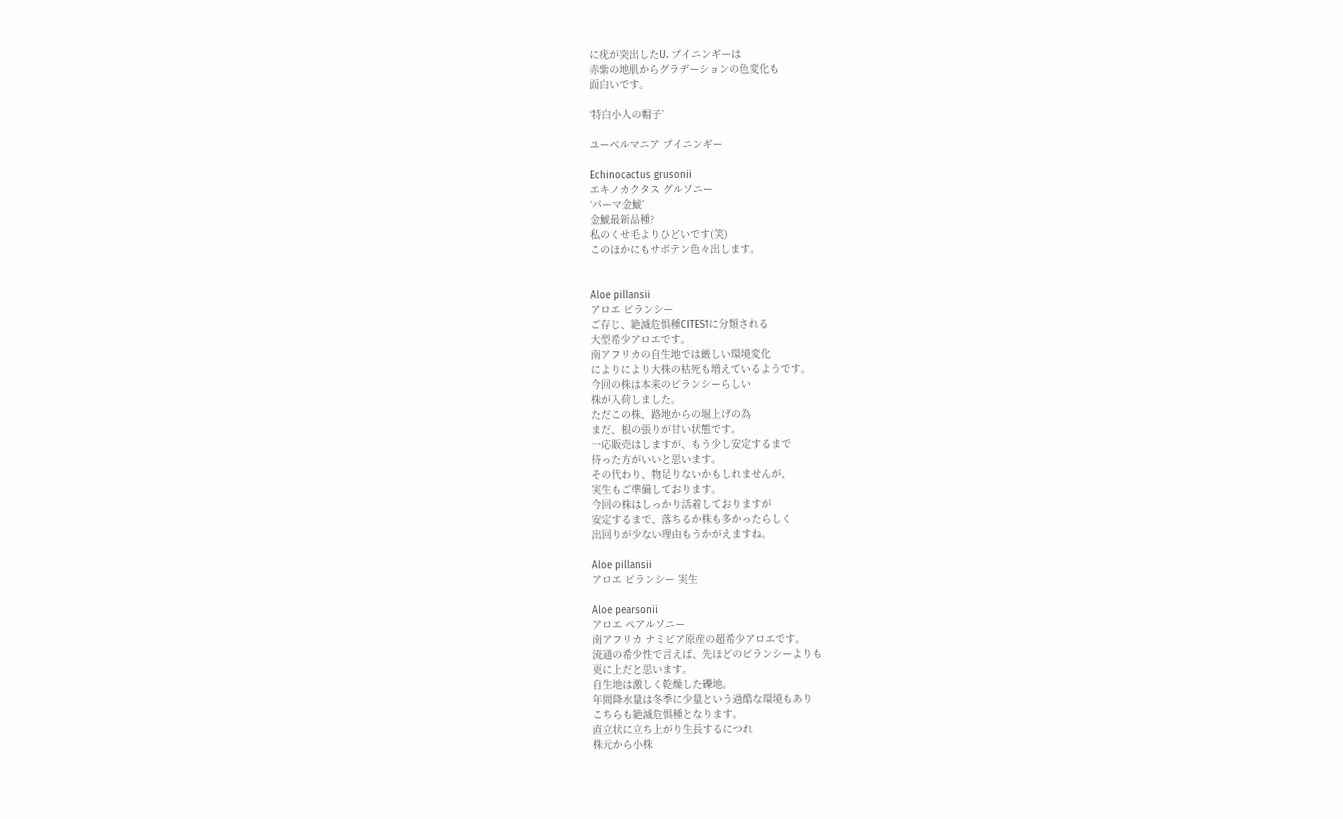に疣が突出したU. ブイニンギーは
赤紫の地肌からグラデーションの色変化も
面白いです。

‘特白小人の帽子’

ユーベルマニア ブイニンギー

Echinocactus grusonii
エキノカクタス グルソニー
‘パーマ金鯱’
金鯱最新品種?
私のくせ毛よりひどいです(笑)
このほかにもサボテン色々出します。


Aloe pillansii
アロエ ピランシー
ご存じ、絶滅危惧種CITES1に分類される
大型希少アロエです。
南アフリカの自生地では厳しい環境変化
によりにより大株の枯死も増えているようです。
今回の株は本来のピランシーらしい
株が入荷しました。
ただこの株、路地からの堀上げの為
まだ、根の張りが甘い状態です。
一応販売はしますが、もう少し安定するまで
待った方がいいと思います。
その代わり、物足りないかもしれませんが、
実生もご準備しております。
今回の株はしっかり活着しておりますが
安定するまで、落ちるか株も多かったらしく
出回りが少ない理由もうかがえますね。

Aloe pillansii
アロエ ピランシー 実生

Aloe pearsonii
アロエ ペアルソニー
南アフリカ ナミビア原産の超希少アロエです。
流通の希少性で言えば、先ほどのピランシーよりも
更に上だと思います。
自生地は激しく乾燥した礫地。
年間降水量は冬季に少量という過酷な環境もあり
こちらも絶滅危惧種となります。
直立状に立ち上がり生長するにつれ
株元から小株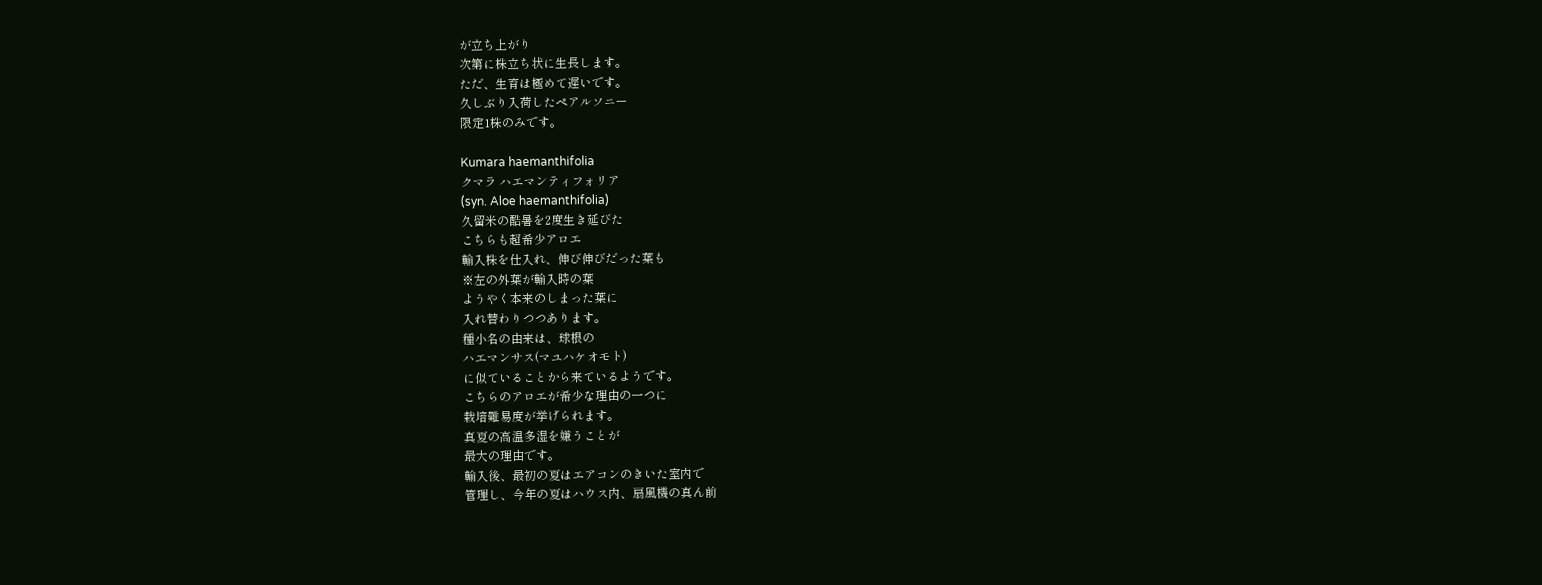が立ち上がり
次第に株立ち状に生長します。
ただ、生育は極めて遅いです。
久しぶり入荷したペアルソニー
限定1株のみです。

Kumara haemanthifolia
クマラ ハエマンティフォリア
(syn. Aloe haemanthifolia)
久留米の酷暑を2度生き延びた
こちらも超希少アロエ
輸入株を仕入れ、伸び伸びだった葉も
※左の外葉が輸入時の葉
ようやく本来のしまった葉に
入れ替わりつつあります。
種小名の由来は、球根の
ハエマンサス(マユハケオモト)
に似ていることから来ているようです。
こちらのアロエが希少な理由の一つに
栽培難易度が挙げられます。
真夏の高温多湿を嫌うことが
最大の理由です。
輸入後、最初の夏はエアコンのきいた室内で
管理し、今年の夏はハウス内、扇風機の真ん前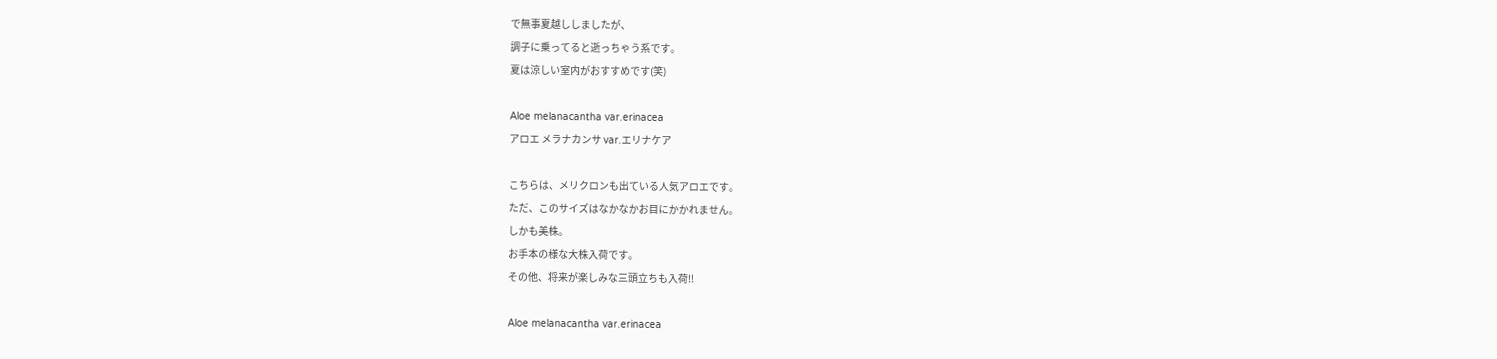で無事夏越ししましたが、
調子に乗ってると逝っちゃう系です。
夏は涼しい室内がおすすめです(笑)

Aloe melanacantha var.erinacea
アロエ メラナカンサ var.エリナケア

こちらは、メリクロンも出ている人気アロエです。
ただ、このサイズはなかなかお目にかかれません。
しかも美株。
お手本の様な大株入荷です。
その他、将来が楽しみな三頭立ちも入荷!!

Aloe melanacantha var.erinacea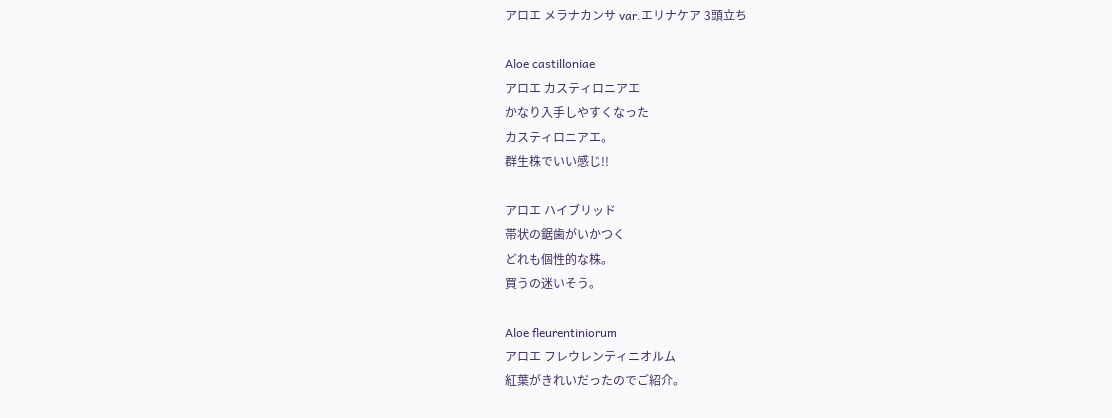アロエ メラナカンサ var.エリナケア 3頭立ち

Aloe castilloniae
アロエ カスティロニアエ
かなり入手しやすくなった
カスティロニアエ。
群生株でいい感じ!!

アロエ ハイブリッド
帯状の鋸歯がいかつく
どれも個性的な株。
買うの迷いそう。

Aloe fleurentiniorum
アロエ フレウレンティニオルム
紅葉がきれいだったのでご紹介。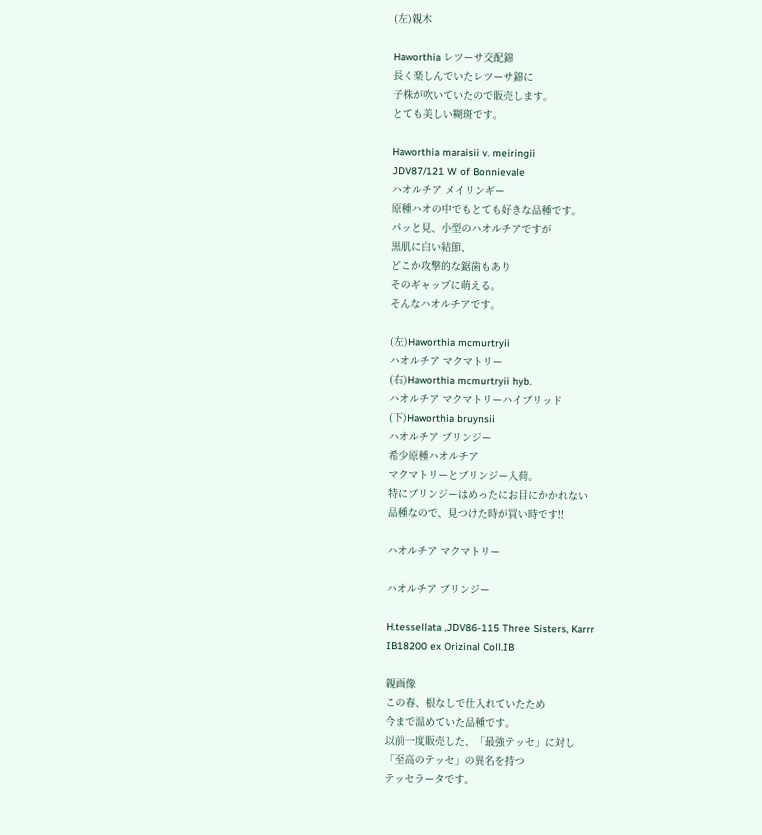(左)親木

Haworthia レツーサ交配錦
長く楽しんでいたレツーサ錦に
子株が吹いていたので販売します。
とても美しい糊斑です。

Haworthia maraisii v. meiringii
JDV87/121 W of Bonnievale
ハオルチア メイリンギー
原種ハオの中でもとても好きな品種です。
パッと見、小型のハオルチアですが
黒肌に白い結節、
どこか攻撃的な鋸歯もあり
そのギャップに萌える。
そんなハオルチアです。

(左)Haworthia mcmurtryii
ハオルチア マクマトリー
(右)Haworthia mcmurtryii hyb.
ハオルチア マクマトリーハイブリッド
(下)Haworthia bruynsii
ハオルチア ブリンジー
希少原種ハオルチア
マクマトリーとブリンジー入荷。
特にブリンジーはめったにお目にかかれない
品種なので、見つけた時が買い時です!!

ハオルチア マクマトリー

ハオルチア ブリンジー

H.tessellata ,JDV86-115 Three Sisters, Karrr
IB18200 ex Orizinal Coll.IB

親画像
この春、根なしで仕入れていたため
今まで温めていた品種です。
以前一度販売した、「最強テッセ」に対し
「至高のテッセ」の異名を持つ
テッセラータです。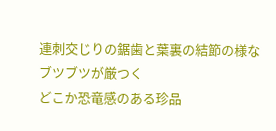連刺交じりの鋸歯と葉裏の結節の様な
ブツブツが厳つく
どこか恐竜感のある珍品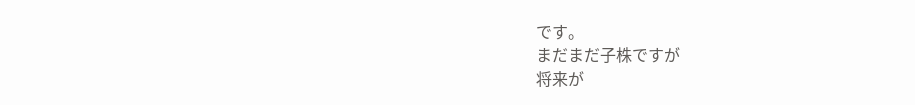です。
まだまだ子株ですが
将来が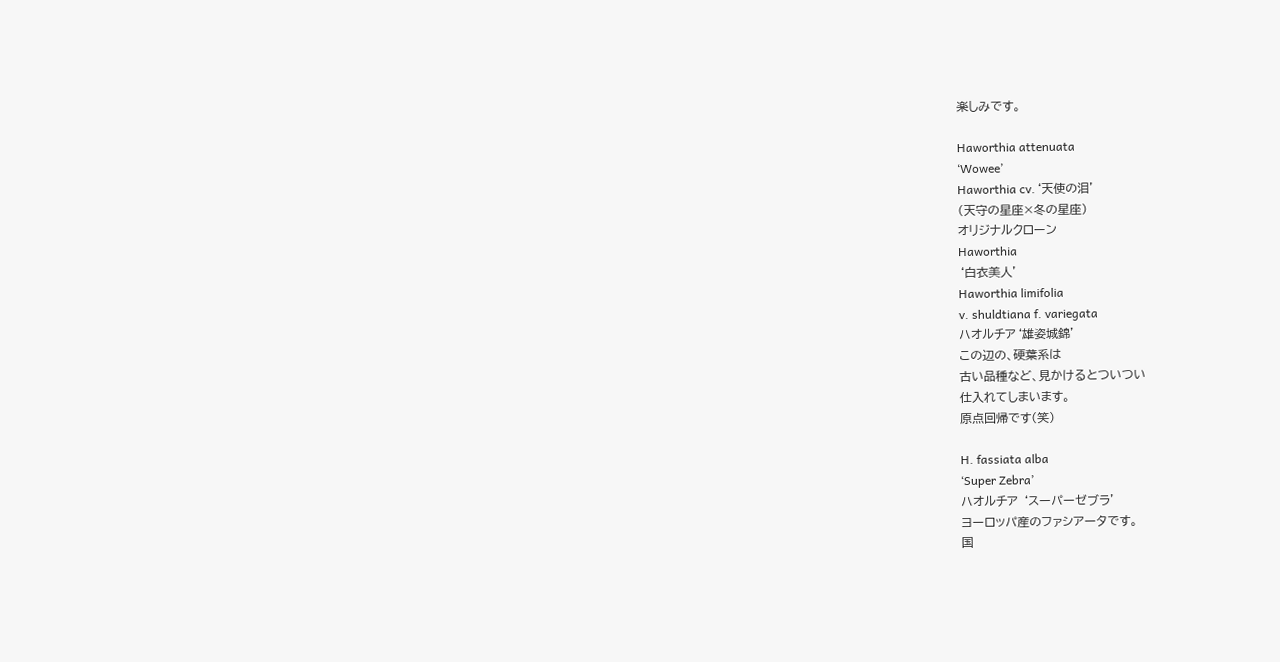楽しみです。

Haworthia attenuata
‘Wowee’
Haworthia cv.‘天使の泪’
(天守の星座×冬の星座)
オリジナルクローン
Haworthia
‘白衣美人’
Haworthia limifolia
v. shuldtiana f. variegata
ハオルチア‘雄姿城錦’
この辺の、硬葉系は
古い品種など、見かけるとついつい
仕入れてしまいます。
原点回帰です(笑)

H. fassiata alba
‘Super Zebra’
ハオルチア ‘スーパーゼブラ’
ヨーロッパ産のファシアータです。
国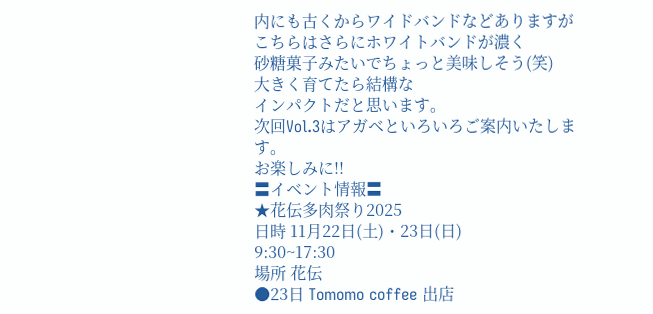内にも古くからワイドバンドなどありますが
こちらはさらにホワイトバンドが濃く
砂糖菓子みたいでちょっと美味しそう(笑)
大きく育てたら結構な
インパクトだと思います。
次回Vol.3はアガベといろいろご案内いたします。
お楽しみに!!
〓イベント情報〓
★花伝多肉祭り2025
日時 11月22日(土)・23日(日)
9:30~17:30
場所 花伝
●23日 Tomomo coffee 出店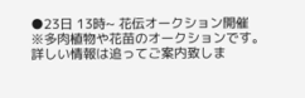●23日 13時~ 花伝オークション開催
※多肉植物や花苗のオークションです。
詳しい情報は追ってご案内致しま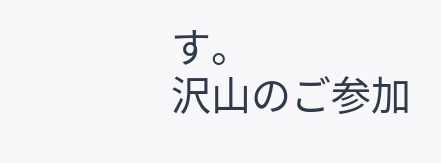す。
沢山のご参加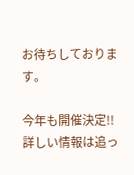お待ちしております。

今年も開催決定!!
詳しい情報は追っ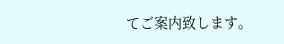てご案内致します。